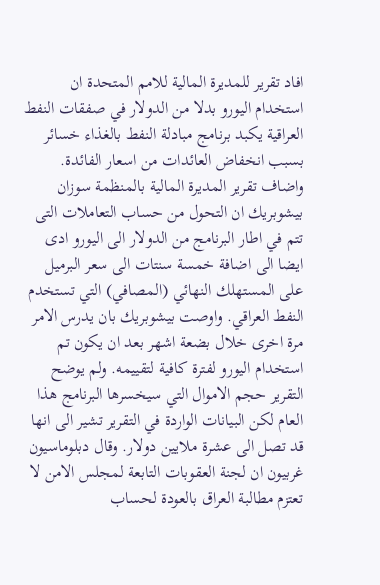افاد تقرير للمديرة المالية للامم المتحدة ان استخدام اليورو بدلا من الدولار في صفقات النفط العراقية يكبد برنامج مبادلة النفط بالغذاء خسائر بسبب انخفاض العائدات من اسعار الفائدة. واضاف تقرير المديرة المالية بالمنظمة سوزان بيشوبريك ان التحول من حساب التعاملات التى تتم في اطار البرنامج من الدولار الى اليورو ادى ايضا الى اضافة خمسة سنتات الى سعر البرميل على المستهلك النهائي (المصافي) التي تستخدم النفط العراقي. واوصت بيشوبريك بان يدرس الامر مرة اخرى خلال بضعة اشهر بعد ان يكون تم استخدام اليورو لفترة كافية لتقييمه. ولم يوضح التقرير حجم الاموال التي سيخسرها البرنامج هذا العام لكن البيانات الواردة في التقرير تشير الى انها قد تصل الى عشرة ملايين دولار. وقال دبلوماسيون غربيون ان لجنة العقوبات التابعة لمجلس الامن لا تعتزم مطالبة العراق بالعودة لحساب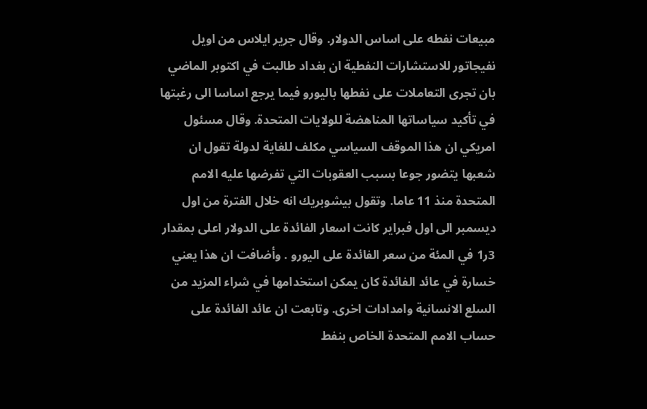مبيعات نفطه على اساس الدولار. وقال جرير ايلاس من اويل نفيجاتور للاستشارات النفطية ان بغداد طالبت في اكتوبر الماضي بان تجرى التعاملات على نفطها باليورو فيما يرجع اساسا الى رغبتها في تأكيد سياساتها المناهضة للولايات المتحدة. وقال مسئول امريكي ان هذا الموقف السياسي مكلف للغاية لدولة تقول ان شعبها يتضور جوعا بسبب العقوبات التي تفرضها عليه الامم المتحدة منذ 11 عاما. وتقول بيشوبريك انه خلال الفترة من اول ديسمبر الى اول فبراير كانت اسعار الفائدة على الدولار اعلى بمقدار 3ر1 في المئة من سعر الفائدة على اليورو . وأضافت ان هذا يعني خسارة في عائد الفائدة كان يمكن استخدامها في شراء المزيد من السلع الانسانية وامدادات اخرى. وتابعت ان عائد الفائدة على حساب الامم المتحدة الخاص بنفط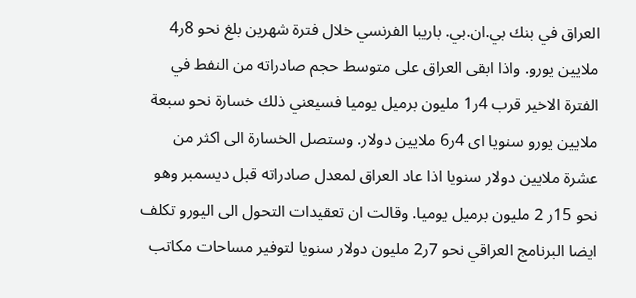العراق في بنك بي.ان.بي. باريبا الفرنسي خلال فترة شهرين بلغ نحو 8ر4 ملايين يورو. واذا ابقى العراق على متوسط حجم صادراته من النفط في الفترة الاخير قرب 4ر1 مليون برميل يوميا فسيعني ذلك خسارة نحو سبعة ملايين يورو سنويا اى 4ر6 ملايين دولار. وستصل الخسارة الى اكثر من عشرة ملايين دولار سنويا اذا عاد العراق لمعدل صادراته قبل ديسمبر وهو نحو 15ر 2 مليون برميل يوميا. وقالت ان تعقيدات التحول الى اليورو تكلف ايضا البرنامج العراقي نحو 7ر2 مليون دولار سنويا لتوفير مساحات مكاتب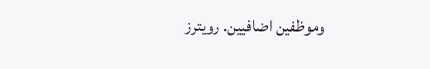وموظفين اضافيين. رويترز